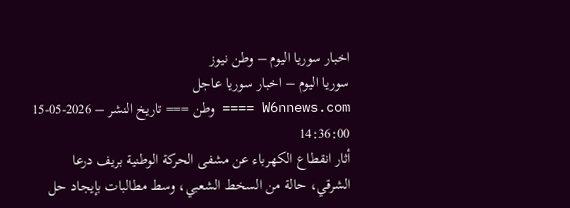اخبار سوريا اليوم – وطن نيوز
سوريا اليوم – اخبار سوريا عاجل
W6nnews.com ==== وطن === تاريخ النشر – 2026-05-15 14:36:00
أثار انقطاع الكهرباء عن مشفى الحركة الوطنية بريف درعا الشرقي، حالة من السخط الشعبي، وسط مطالبات بإيجاد حل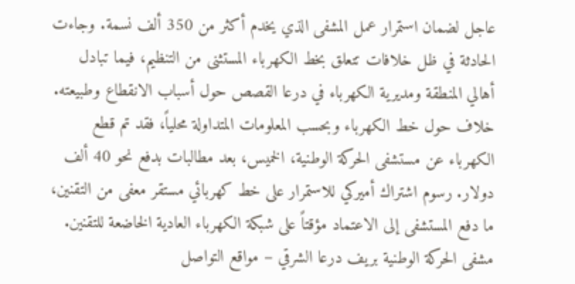عاجل لضمان استمرار عمل المشفى الذي يخدم أكثر من 350 ألف نسمة. وجاءت الحادثة في ظل خلافات تتعلق بخط الكهرباء المستثنى من التنظيم، فيما تبادل أهالي المنطقة ومديرية الكهرباء في درعا القصص حول أسباب الانقطاع وطبيعته. خلاف حول خط الكهرباء وبحسب المعلومات المتداولة محلياً، فقد تم قطع الكهرباء عن مستشفى الحركة الوطنية، الخميس، بعد مطالبات بدفع نحو 40 ألف دولار. رسوم اشتراك أميركي للاستمرار على خط كهربائي مستقر معفى من التقنين، ما دفع المستشفى إلى الاعتماد مؤقتاً على شبكة الكهرباء العادية الخاضعة للتقنين. مشفى الحركة الوطنية بريف درعا الشرقي – مواقع التواصل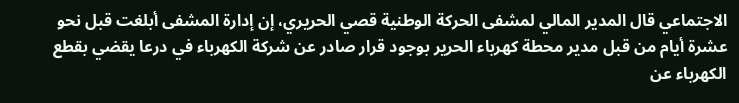الاجتماعي قال المدير المالي لمشفى الحركة الوطنية قصي الحريري، إن إدارة المشفى أبلغت قبل نحو عشرة أيام من قبل مدير محطة كهرباء الحرير بوجود قرار صادر عن شركة الكهرباء في درعا يقضي بقطع الكهرباء عن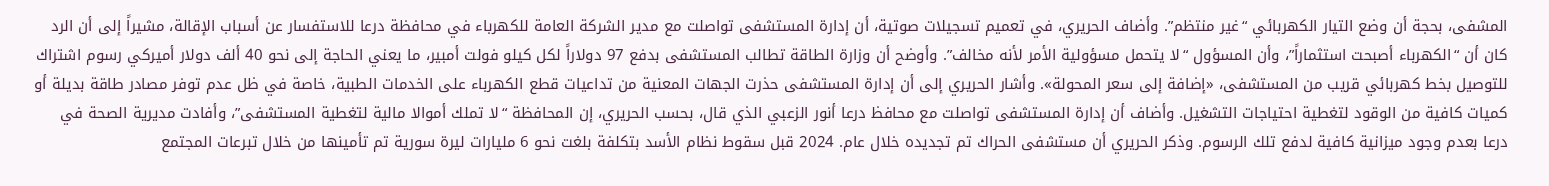المشفى، بحجة أن وضع التيار الكهربائي “غير منتظم”. وأضاف الحريري، في تعميم تسجيلات صوتية، أن إدارة المستشفى تواصلت مع مدير الشركة العامة للكهرباء في محافظة درعا للاستفسار عن أسباب الإقالة، مشيراً إلى أن الرد كان أن “الكهرباء أصبحت استثماراً”، وأن المسؤول “لا يتحمل مسؤولية الأمر لأنه مخالف”. وأوضح أن وزارة الطاقة تطالب المستشفى بدفع 97 دولاراً لكل كيلو فولت أمبير، ما يعني الحاجة إلى نحو 40 ألف دولار أميركي رسوم اشتراك للتوصيل بخط كهربائي قريب من المستشفى، «إضافة إلى سعر المحولة». وأشار الحريري إلى أن إدارة المستشفى حذرت الجهات المعنية من تداعيات قطع الكهرباء على الخدمات الطبية، خاصة في ظل عدم توفر مصادر طاقة بديلة أو كميات كافية من الوقود لتغطية احتياجات التشغيل. وأضاف أن إدارة المستشفى تواصلت مع محافظ درعا أنور الزعبي الذي قال، بحسب الحريري، إن المحافظة “لا تملك أموالا مالية لتغطية المستشفى”، وأفادت مديرية الصحة في درعا بعدم وجود ميزانية كافية لدفع تلك الرسوم. وذكر الحريري أن مستشفى الحراك تم تجديده خلال عام. 2024 قبل سقوط نظام الأسد بتكلفة بلغت نحو 6 مليارات ليرة سورية تم تأمينها من خلال تبرعات المجتمع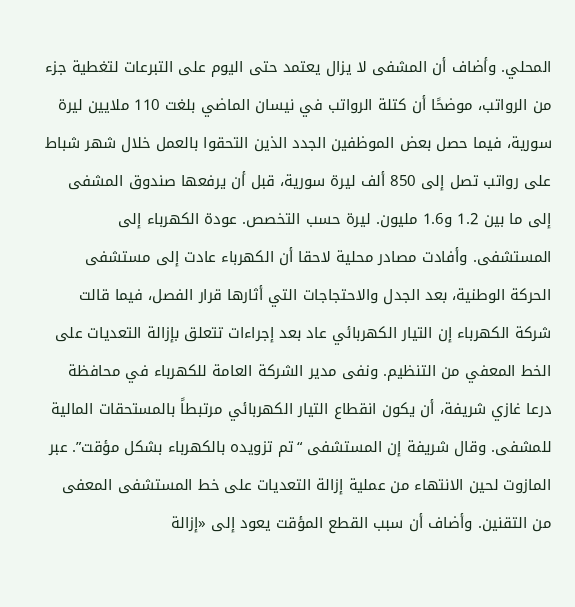المحلي. وأضاف أن المشفى لا يزال يعتمد حتى اليوم على التبرعات لتغطية جزء من الرواتب، موضحًا أن كتلة الرواتب في نيسان الماضي بلغت 110 ملايين ليرة سورية، فيما حصل بعض الموظفين الجدد الذين التحقوا بالعمل خلال شهر شباط على رواتب تصل إلى 850 ألف ليرة سورية، قبل أن يرفعها صندوق المشفى إلى ما بين 1.2 و1.6 مليون. ليرة حسب التخصص. عودة الكهرباء إلى المستشفى. وأفادت مصادر محلية لاحقا أن الكهرباء عادت إلى مستشفى الحركة الوطنية، بعد الجدل والاحتجاجات التي أثارها قرار الفصل، فيما قالت شركة الكهرباء إن التيار الكهربائي عاد بعد إجراءات تتعلق بإزالة التعديات على الخط المعفي من التنظيم. ونفى مدير الشركة العامة للكهرباء في محافظة درعا غازي شريفة، أن يكون انقطاع التيار الكهربائي مرتبطاً بالمستحقات المالية للمشفى. وقال شريفة إن المستشفى “تم تزويده بالكهرباء بشكل مؤقت”. عبر المازوت لحين الانتهاء من عملية إزالة التعديات على خط المستشفى المعفى من التقنين. وأضاف أن سبب القطع المؤقت يعود إلى «إزالة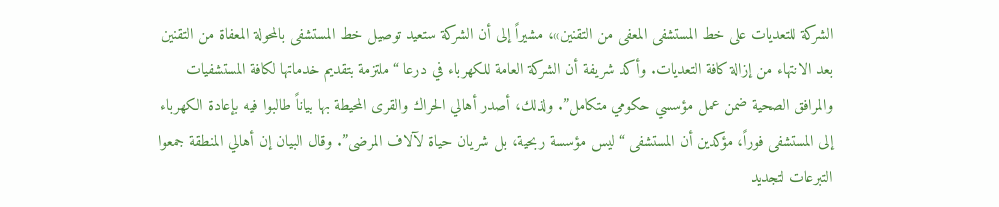الشركة للتعديات على خط المستشفى المعفى من التقنين»، مشيراً إلى أن الشركة ستعيد توصيل خط المستشفى بالمحولة المعفاة من التقنين بعد الانتهاء من إزالة كافة التعديات. وأكد شريفة أن الشركة العامة للكهرباء في درعا “ملتزمة بتقديم خدماتها لكافة المستشفيات والمرافق الصحية ضمن عمل مؤسسي حكومي متكامل”. ولذلك، أصدر أهالي الحراك والقرى المحيطة بها بياناً طالبوا فيه بإعادة الكهرباء إلى المستشفى فوراً، مؤكدين أن المستشفى “ليس مؤسسة ربحية، بل شريان حياة لآلاف المرضى”. وقال البيان إن أهالي المنطقة جمعوا التبرعات لتجديد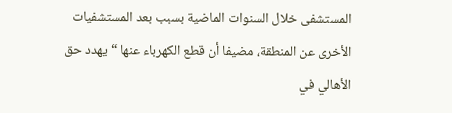المستشفى خلال السنوات الماضية بسبب بعد المستشفيات الأخرى عن المنطقة، مضيفا أن قطع الكهرباء عنها “يهدد حق الأهالي في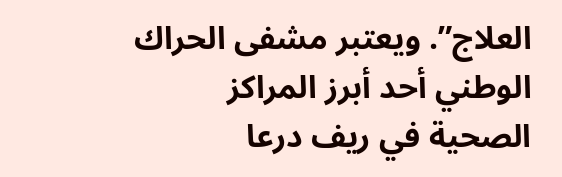العلاج”. ويعتبر مشفى الحراك الوطني أحد أبرز المراكز الصحية في ريف درعا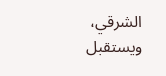الشرقي، ويستقبل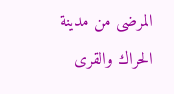المرضى من مدينة الحراك والقرى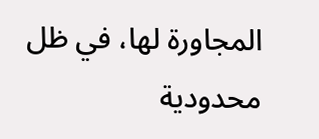المجاورة لها، في ظل محدودية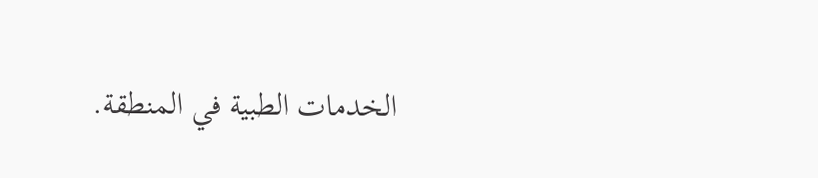الخدمات الطبية في المنطقة.